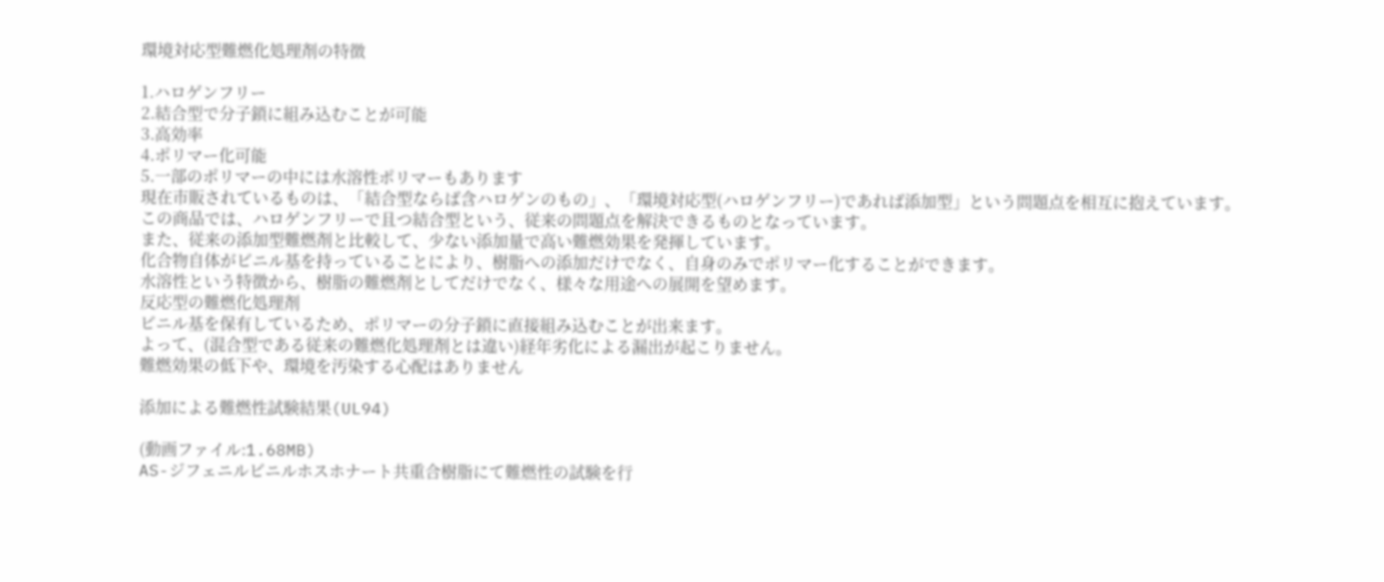環境対応型難燃化処理剤の特徴

1.ハロゲンフリー
2.結合型で分子鎖に組み込むことが可能
3.高効率
4.ポリマー化可能
5.一部のポリマーの中には水溶性ポリマーもあります
現在市販されているものは、「結合型ならば含ハロゲンのもの」、「環境対応型(ハロゲンフリー)であれば添加型」という問題点を相互に抱えています。
この商品では、ハロゲンフリーで且つ結合型という、従来の問題点を解決できるものとなっています。
また、従来の添加型難燃剤と比較して、少ない添加量で高い難燃効果を発揮しています。
化合物自体がビニル基を持っていることにより、樹脂への添加だけでなく、自身のみでポリマー化することができます。
水溶性という特徴から、樹脂の難燃剤としてだけでなく、様々な用途への展開を望めます。
反応型の難燃化処理剤
ビニル基を保有しているため、ポリマーの分子鎖に直接組み込むことが出来ます。
よって、(混合型である従来の難燃化処理剤とは違い)経年劣化による漏出が起こりません。
難燃効果の低下や、環境を汚染する心配はありません

添加による難燃性試験結果(UL94)

(動画ファイル:1.68MB)
AS-ジフェニルビニルホスホナート共重合樹脂にて難燃性の試験を行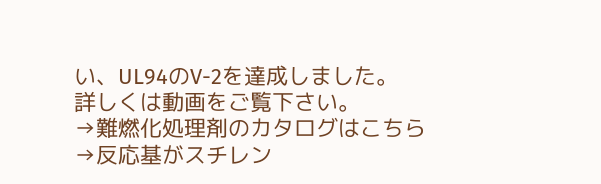い、UL94のV-2を達成しました。
詳しくは動画をご覧下さい。
→難燃化処理剤のカタログはこちら
→反応基がスチレン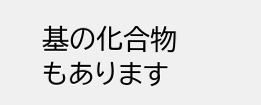基の化合物もあります